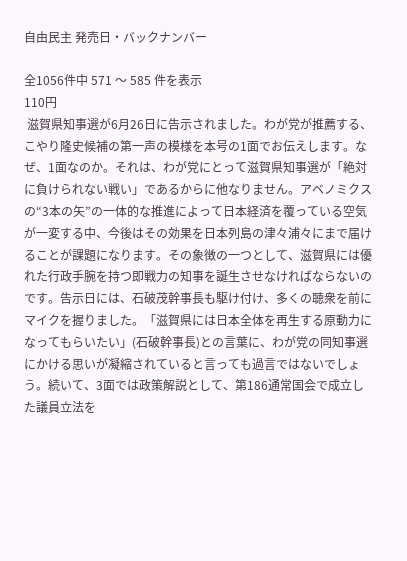自由民主 発売日・バックナンバー

全1056件中 571 〜 585 件を表示
110円
 滋賀県知事選が6月26日に告示されました。わが党が推薦する、こやり隆史候補の第一声の模様を本号の1面でお伝えします。なぜ、1面なのか。それは、わが党にとって滋賀県知事選が「絶対に負けられない戦い」であるからに他なりません。アベノミクスの“3本の矢”の一体的な推進によって日本経済を覆っている空気が一変する中、今後はその効果を日本列島の津々浦々にまで届けることが課題になります。その象徴の一つとして、滋賀県には優れた行政手腕を持つ即戦力の知事を誕生させなければならないのです。告示日には、石破茂幹事長も駆け付け、多くの聴衆を前にマイクを握りました。「滋賀県には日本全体を再生する原動力になってもらいたい」(石破幹事長)との言葉に、わが党の同知事選にかける思いが凝縮されていると言っても過言ではないでしょう。続いて、3面では政策解説として、第186通常国会で成立した議員立法を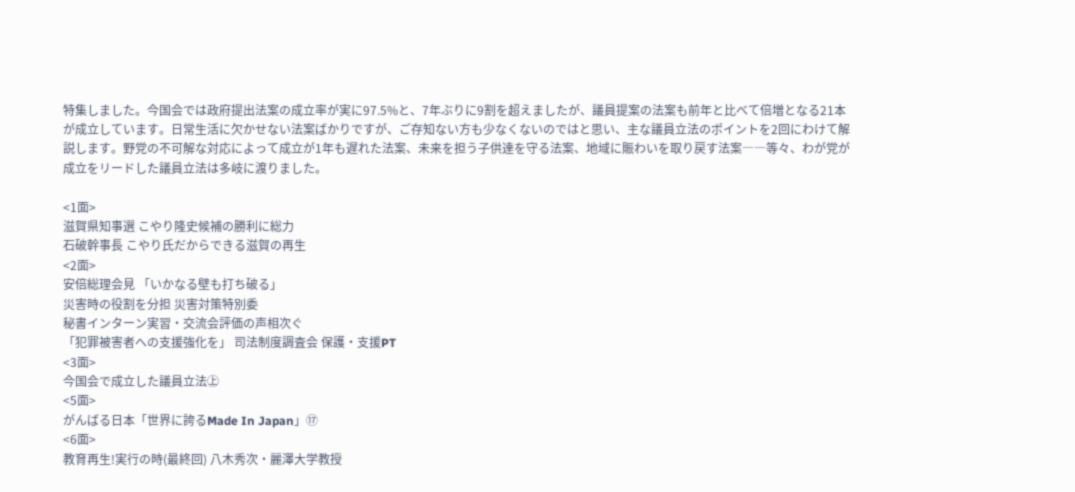特集しました。今国会では政府提出法案の成立率が実に97.5%と、7年ぶりに9割を超えましたが、議員提案の法案も前年と比べて倍増となる21本が成立しています。日常生活に欠かせない法案ばかりですが、ご存知ない方も少なくないのではと思い、主な議員立法のポイントを2回にわけて解説します。野党の不可解な対応によって成立が1年も遅れた法案、未来を担う子供達を守る法案、地域に賑わいを取り戻す法案――等々、わが党が成立をリードした議員立法は多岐に渡りました。

<1面>
滋賀県知事選 こやり隆史候補の勝利に総力
石破幹事長 こやり氏だからできる滋賀の再生
<2面>
安倍総理会見 「いかなる壁も打ち破る」
災害時の役割を分担 災害対策特別委
秘書インターン実習・交流会評価の声相次ぐ
「犯罪被害者への支援強化を」 司法制度調査会 保護・支援PT
<3面>
今国会で成立した議員立法㊤
<5面>
がんばる日本「世界に誇るMade In Japan」⑰
<6面>
教育再生!実行の時(最終回) 八木秀次・麗澤大学教授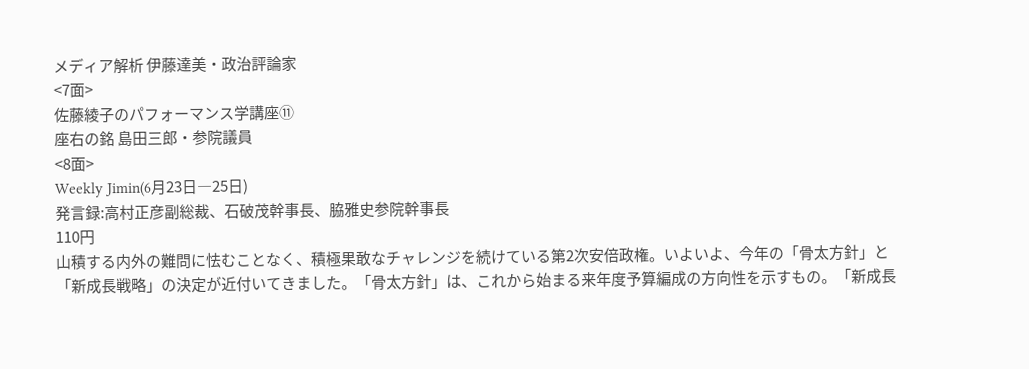メディア解析 伊藤達美・政治評論家
<7面>
佐藤綾子のパフォーマンス学講座⑪
座右の銘 島田三郎・参院議員
<8面>
Weekly Jimin(6月23日―25日)
発言録:高村正彦副総裁、石破茂幹事長、脇雅史参院幹事長
110円
山積する内外の難問に怯むことなく、積極果敢なチャレンジを続けている第2次安倍政権。いよいよ、今年の「骨太方針」と「新成長戦略」の決定が近付いてきました。「骨太方針」は、これから始まる来年度予算編成の方向性を示すもの。「新成長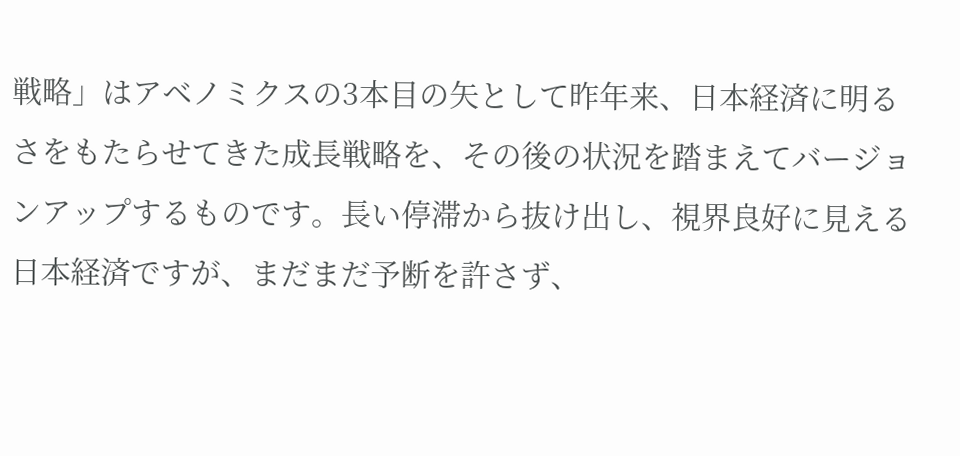戦略」はアベノミクスの3本目の矢として昨年来、日本経済に明るさをもたらせてきた成長戦略を、その後の状況を踏まえてバージョンアップするものです。長い停滞から抜け出し、視界良好に見える日本経済ですが、まだまだ予断を許さず、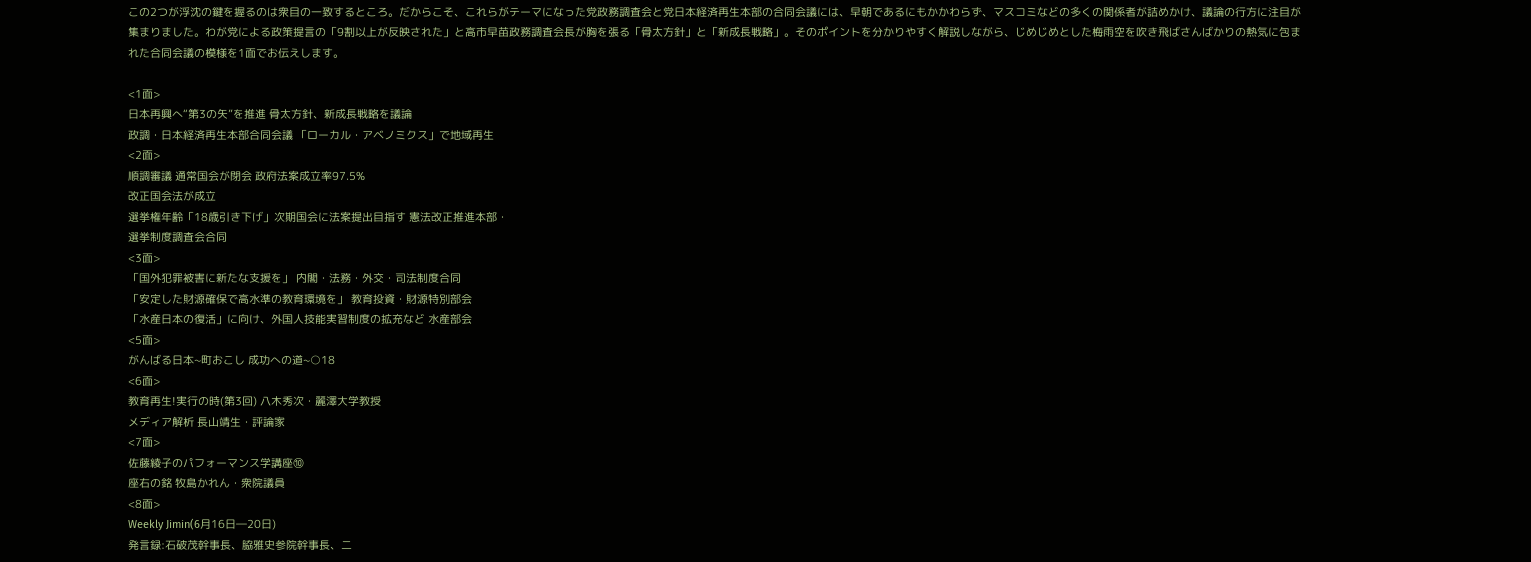この2つが浮沈の鍵を握るのは衆目の一致するところ。だからこそ、これらがテーマになった党政務調査会と党日本経済再生本部の合同会議には、早朝であるにもかかわらず、マスコミなどの多くの関係者が詰めかけ、議論の行方に注目が集まりました。わが党による政策提言の「9割以上が反映された」と高市早苗政務調査会長が胸を張る「骨太方針」と「新成長戦略」。そのポイントを分かりやすく解説しながら、じめじめとした梅雨空を吹き飛ばさんばかりの熱気に包まれた合同会議の模様を1面でお伝えします。

<1面>
日本再興へ“第3の矢”を推進 骨太方針、新成長戦略を議論
政調・日本経済再生本部合同会議 「ローカル・アベノミクス」で地域再生
<2面>
順調審議 通常国会が閉会 政府法案成立率97.5%
改正国会法が成立
選挙権年齢「18歳引き下げ」次期国会に法案提出目指す 憲法改正推進本部・
選挙制度調査会合同
<3面>
「国外犯罪被害に新たな支援を」 内閣・法務・外交・司法制度合同
「安定した財源確保で高水準の教育環境を」 教育投資・財源特別部会
「水産日本の復活」に向け、外国人技能実習制度の拡充など 水産部会
<5面>
がんばる日本~町おこし 成功への道~○18
<6面>
教育再生!実行の時(第3回) 八木秀次・麗澤大学教授
メディア解析 長山靖生・評論家
<7面>
佐藤綾子のパフォーマンス学講座⑩
座右の銘 牧島かれん・衆院議員
<8面>
Weekly Jimin(6月16日―20日)
発言録:石破茂幹事長、脇雅史参院幹事長、二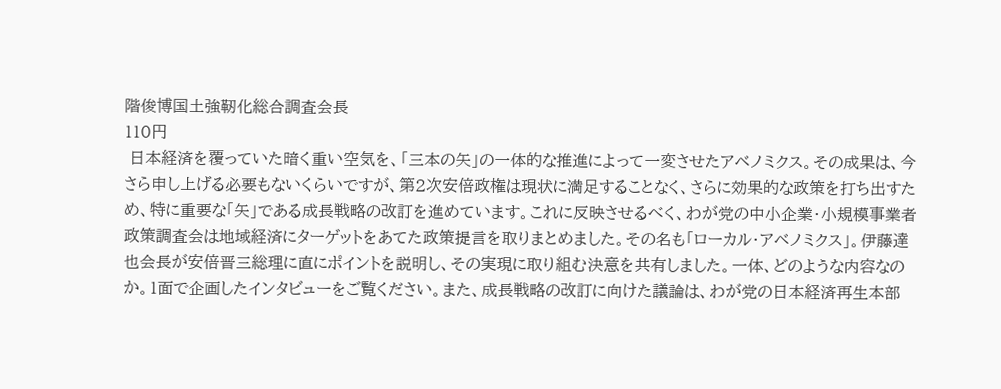階俊博国土強靭化総合調査会長
110円
 日本経済を覆っていた暗く重い空気を、「三本の矢」の一体的な推進によって一変させたアベノミクス。その成果は、今さら申し上げる必要もないくらいですが、第2次安倍政権は現状に満足することなく、さらに効果的な政策を打ち出すため、特に重要な「矢」である成長戦略の改訂を進めています。これに反映させるべく、わが党の中小企業・小規模事業者政策調査会は地域経済にターゲットをあてた政策提言を取りまとめました。その名も「ローカル・アベノミクス」。伊藤達也会長が安倍晋三総理に直にポイントを説明し、その実現に取り組む決意を共有しました。一体、どのような内容なのか。1面で企画したインタビューをご覧ください。また、成長戦略の改訂に向けた議論は、わが党の日本経済再生本部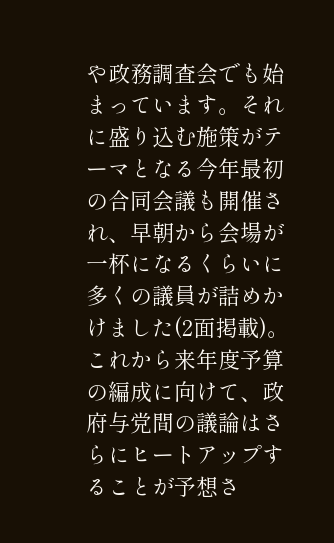や政務調査会でも始まっています。それに盛り込む施策がテーマとなる今年最初の合同会議も開催され、早朝から会場が一杯になるくらいに多くの議員が詰めかけました(2面掲載)。これから来年度予算の編成に向けて、政府与党間の議論はさらにヒートアップすることが予想さ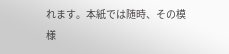れます。本紙では随時、その模様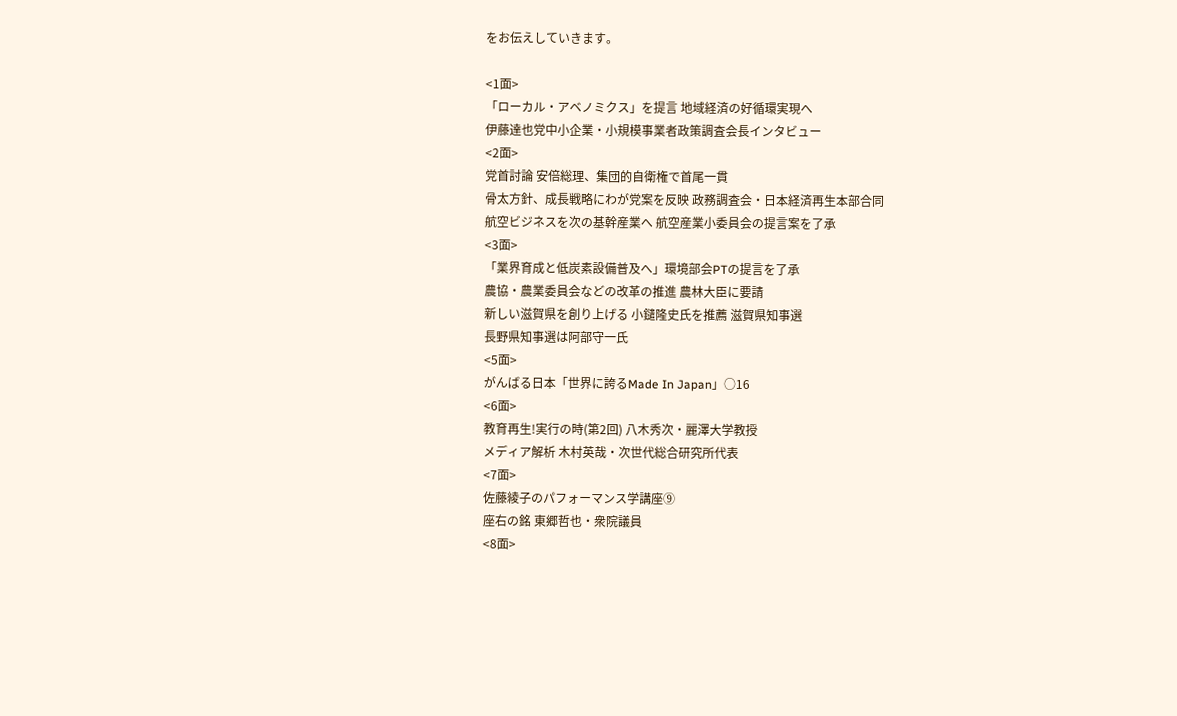をお伝えしていきます。

<1面>
「ローカル・アベノミクス」を提言 地域経済の好循環実現へ
伊藤達也党中小企業・小規模事業者政策調査会長インタビュー
<2面>
党首討論 安倍総理、集団的自衛権で首尾一貫
骨太方針、成長戦略にわが党案を反映 政務調査会・日本経済再生本部合同
航空ビジネスを次の基幹産業へ 航空産業小委員会の提言案を了承
<3面>
「業界育成と低炭素設備普及へ」環境部会PTの提言を了承
農協・農業委員会などの改革の推進 農林大臣に要請
新しい滋賀県を創り上げる 小鑓隆史氏を推薦 滋賀県知事選
長野県知事選は阿部守一氏
<5面>
がんばる日本「世界に誇るMade In Japan」○16
<6面>
教育再生!実行の時(第2回) 八木秀次・麗澤大学教授
メディア解析 木村英哉・次世代総合研究所代表
<7面>
佐藤綾子のパフォーマンス学講座⑨
座右の銘 東郷哲也・衆院議員
<8面>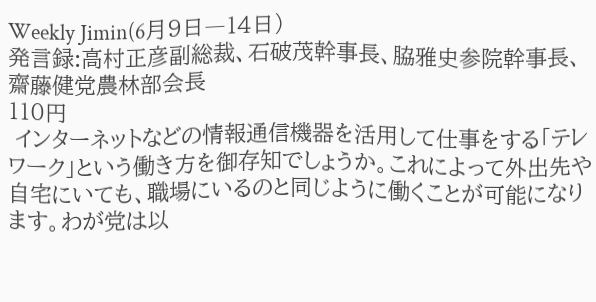Weekly Jimin(6月9日―14日)
発言録:高村正彦副総裁、石破茂幹事長、脇雅史参院幹事長、齋藤健党農林部会長
110円
 インターネットなどの情報通信機器を活用して仕事をする「テレワーク」という働き方を御存知でしょうか。これによって外出先や自宅にいても、職場にいるのと同じように働くことが可能になります。わが党は以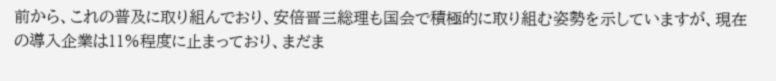前から、これの普及に取り組んでおり、安倍晋三総理も国会で積極的に取り組む姿勢を示していますが、現在の導入企業は11%程度に止まっており、まだま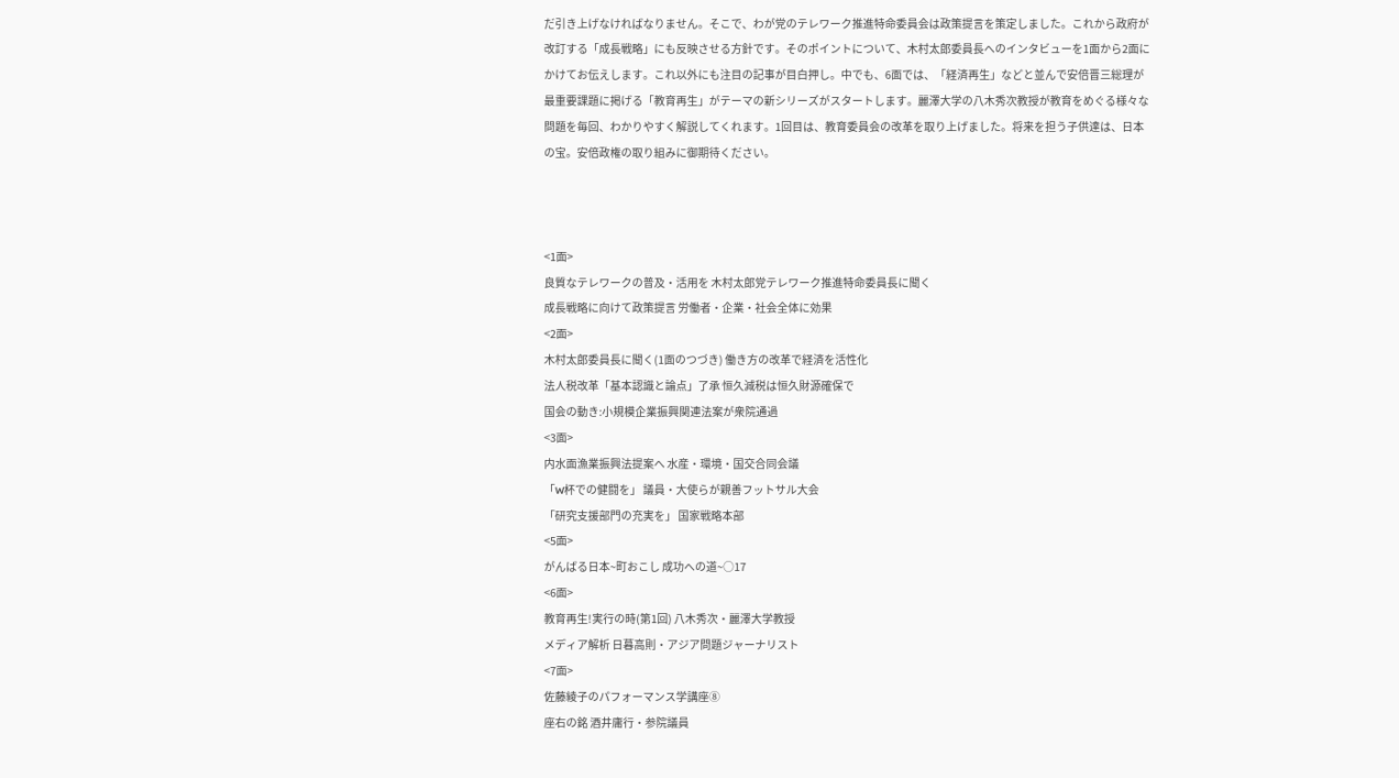だ引き上げなければなりません。そこで、わが党のテレワーク推進特命委員会は政策提言を策定しました。これから政府が改訂する「成長戦略」にも反映させる方針です。そのポイントについて、木村太郎委員長へのインタビューを1面から2面にかけてお伝えします。これ以外にも注目の記事が目白押し。中でも、6面では、「経済再生」などと並んで安倍晋三総理が最重要課題に掲げる「教育再生」がテーマの新シリーズがスタートします。麗澤大学の八木秀次教授が教育をめぐる様々な問題を毎回、わかりやすく解説してくれます。1回目は、教育委員会の改革を取り上げました。将来を担う子供達は、日本の宝。安倍政権の取り組みに御期待ください。



<1面>
良質なテレワークの普及・活用を 木村太郎党テレワーク推進特命委員長に聞く
成長戦略に向けて政策提言 労働者・企業・社会全体に効果
<2面>
木村太郎委員長に聞く(1面のつづき) 働き方の改革で経済を活性化
法人税改革「基本認識と論点」了承 恒久減税は恒久財源確保で
国会の動き:小規模企業振興関連法案が衆院通過
<3面>
内水面漁業振興法提案へ 水産・環境・国交合同会議
「W杯での健闘を」 議員・大使らが親善フットサル大会
「研究支援部門の充実を」 国家戦略本部
<5面>
がんばる日本~町おこし 成功への道~○17
<6面>
教育再生!実行の時(第1回) 八木秀次・麗澤大学教授
メディア解析 日暮高則・アジア問題ジャーナリスト
<7面>
佐藤綾子のパフォーマンス学講座⑧
座右の銘 酒井庸行・参院議員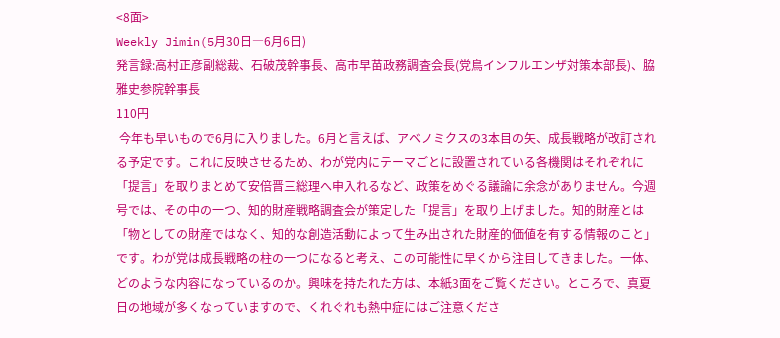<8面>
Weekly Jimin(5月30日―6月6日)
発言録:高村正彦副総裁、石破茂幹事長、高市早苗政務調査会長(党鳥インフルエンザ対策本部長)、脇雅史参院幹事長
110円
 今年も早いもので6月に入りました。6月と言えば、アベノミクスの3本目の矢、成長戦略が改訂される予定です。これに反映させるため、わが党内にテーマごとに設置されている各機関はそれぞれに「提言」を取りまとめて安倍晋三総理へ申入れるなど、政策をめぐる議論に余念がありません。今週号では、その中の一つ、知的財産戦略調査会が策定した「提言」を取り上げました。知的財産とは「物としての財産ではなく、知的な創造活動によって生み出された財産的価値を有する情報のこと」です。わが党は成長戦略の柱の一つになると考え、この可能性に早くから注目してきました。一体、どのような内容になっているのか。興味を持たれた方は、本紙3面をご覧ください。ところで、真夏日の地域が多くなっていますので、くれぐれも熱中症にはご注意くださ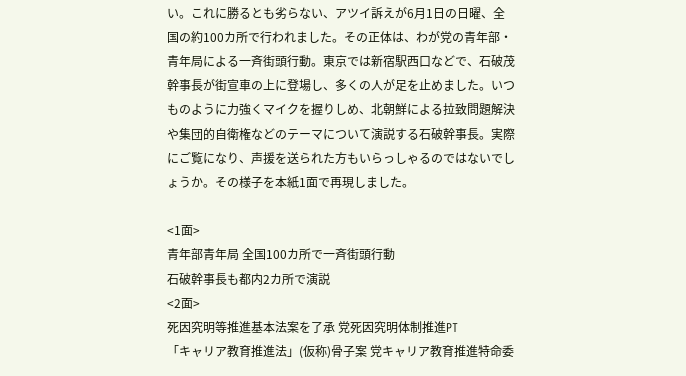い。これに勝るとも劣らない、アツイ訴えが6月1日の日曜、全国の約100カ所で行われました。その正体は、わが党の青年部・青年局による一斉街頭行動。東京では新宿駅西口などで、石破茂幹事長が街宣車の上に登場し、多くの人が足を止めました。いつものように力強くマイクを握りしめ、北朝鮮による拉致問題解決や集団的自衛権などのテーマについて演説する石破幹事長。実際にご覧になり、声援を送られた方もいらっしゃるのではないでしょうか。その様子を本紙1面で再現しました。

<1面>
青年部青年局 全国100カ所で一斉街頭行動
石破幹事長も都内2カ所で演説
<2面>
死因究明等推進基本法案を了承 党死因究明体制推進PT
「キャリア教育推進法」(仮称)骨子案 党キャリア教育推進特命委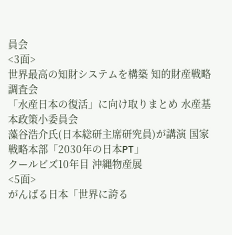員会
<3面>
世界最高の知財システムを構築 知的財産戦略調査会
「水産日本の復活」に向け取りまとめ 水産基本政策小委員会
藻谷浩介氏(日本総研主席研究員)が講演 国家戦略本部「2030年の日本PT」
クールビズ10年目 沖縄物産展
<5面>
がんばる日本「世界に誇る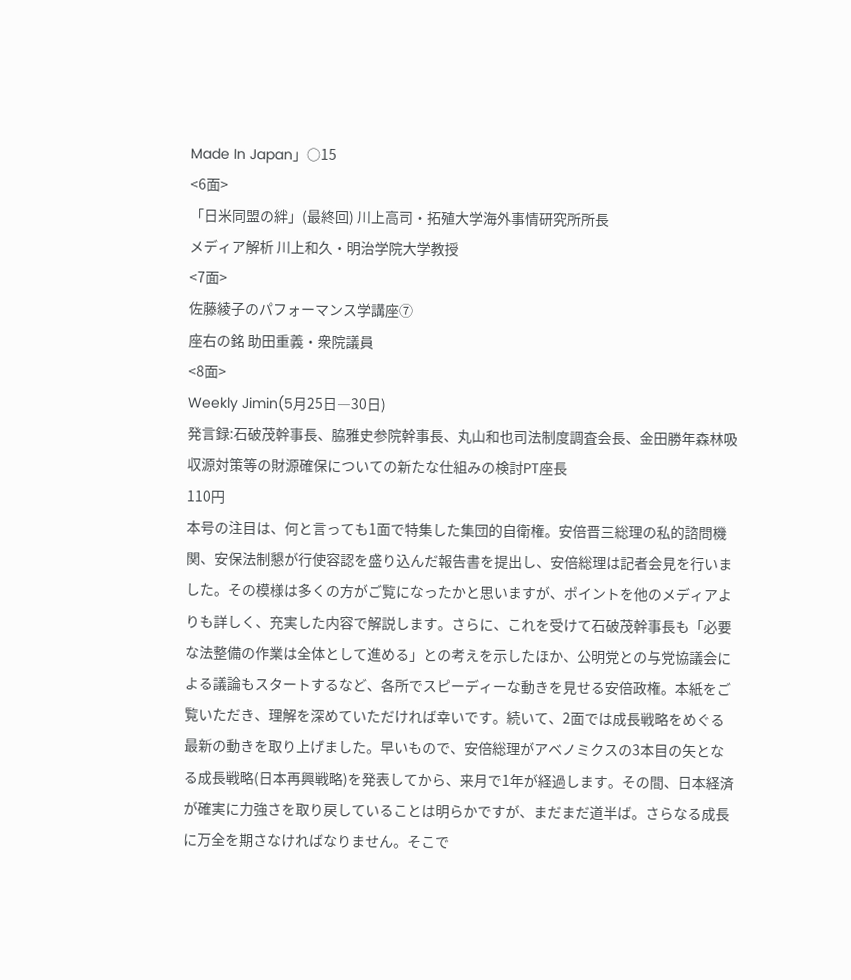Made In Japan」○15
<6面>
「日米同盟の絆」(最終回) 川上高司・拓殖大学海外事情研究所所長
メディア解析 川上和久・明治学院大学教授
<7面>
佐藤綾子のパフォーマンス学講座⑦
座右の銘 助田重義・衆院議員
<8面>
Weekly Jimin(5月25日―30日)
発言録:石破茂幹事長、脇雅史参院幹事長、丸山和也司法制度調査会長、金田勝年森林吸収源対策等の財源確保についての新たな仕組みの検討PT座長
110円
本号の注目は、何と言っても1面で特集した集団的自衛権。安倍晋三総理の私的諮問機関、安保法制懇が行使容認を盛り込んだ報告書を提出し、安倍総理は記者会見を行いました。その模様は多くの方がご覧になったかと思いますが、ポイントを他のメディアよりも詳しく、充実した内容で解説します。さらに、これを受けて石破茂幹事長も「必要な法整備の作業は全体として進める」との考えを示したほか、公明党との与党協議会による議論もスタートするなど、各所でスピーディーな動きを見せる安倍政権。本紙をご覧いただき、理解を深めていただければ幸いです。続いて、2面では成長戦略をめぐる最新の動きを取り上げました。早いもので、安倍総理がアベノミクスの3本目の矢となる成長戦略(日本再興戦略)を発表してから、来月で1年が経過します。その間、日本経済が確実に力強さを取り戻していることは明らかですが、まだまだ道半ば。さらなる成長に万全を期さなければなりません。そこで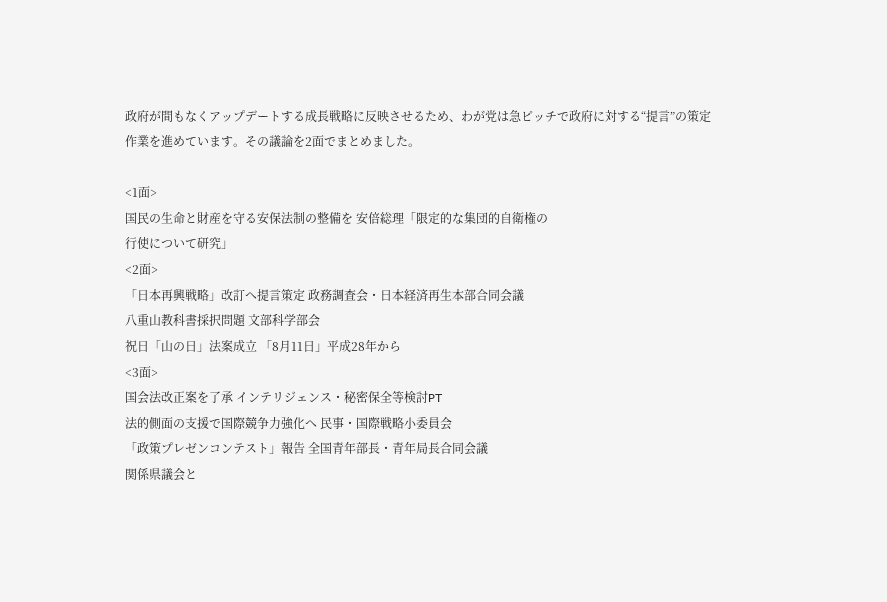政府が間もなくアップデートする成長戦略に反映させるため、わが党は急ピッチで政府に対する“提言”の策定作業を進めています。その議論を2面でまとめました。

<1面>
国民の生命と財産を守る安保法制の整備を 安倍総理「限定的な集団的自衛権の
行使について研究」
<2面>
「日本再興戦略」改訂へ提言策定 政務調査会・日本経済再生本部合同会議
八重山教科書採択問題 文部科学部会
祝日「山の日」法案成立 「8月11日」平成28年から
<3面>
国会法改正案を了承 インテリジェンス・秘密保全等検討PT
法的側面の支援で国際競争力強化へ 民事・国際戦略小委員会
「政策プレゼンコンテスト」報告 全国青年部長・青年局長合同会議
関係県議会と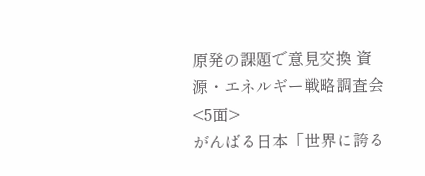原発の課題で意見交換 資源・エネルギー戦略調査会
<5面>
がんばる日本「世界に誇る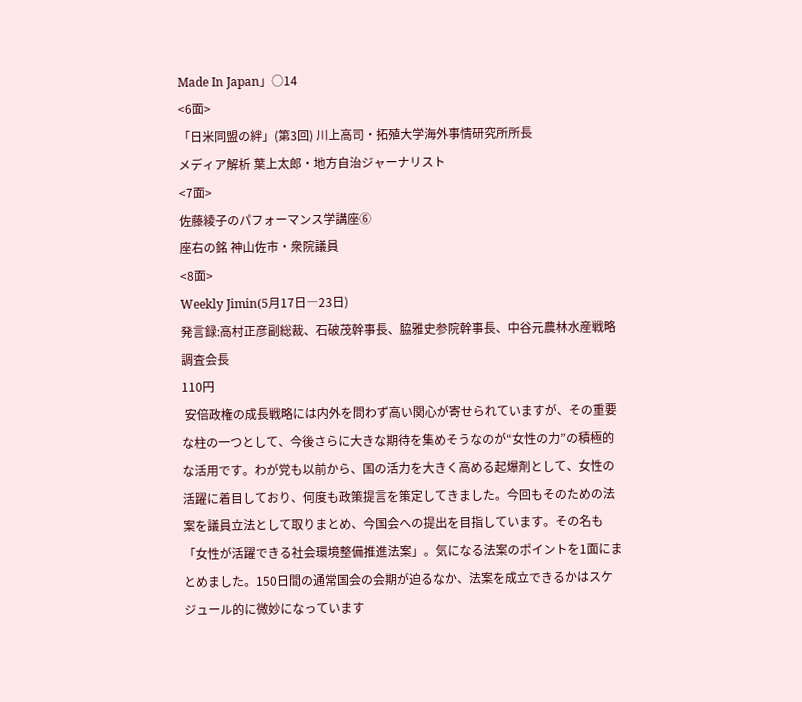Made In Japan」○14
<6面>
「日米同盟の絆」(第3回) 川上高司・拓殖大学海外事情研究所所長
メディア解析 葉上太郎・地方自治ジャーナリスト
<7面>
佐藤綾子のパフォーマンス学講座⑥
座右の銘 神山佐市・衆院議員
<8面>
Weekly Jimin(5月17日―23日)
発言録:高村正彦副総裁、石破茂幹事長、脇雅史参院幹事長、中谷元農林水産戦略調査会長
110円
 安倍政権の成長戦略には内外を問わず高い関心が寄せられていますが、その重要な柱の一つとして、今後さらに大きな期待を集めそうなのが“女性の力”の積極的な活用です。わが党も以前から、国の活力を大きく高める起爆剤として、女性の活躍に着目しており、何度も政策提言を策定してきました。今回もそのための法案を議員立法として取りまとめ、今国会への提出を目指しています。その名も「女性が活躍できる社会環境整備推進法案」。気になる法案のポイントを1面にまとめました。150日間の通常国会の会期が迫るなか、法案を成立できるかはスケジュール的に微妙になっています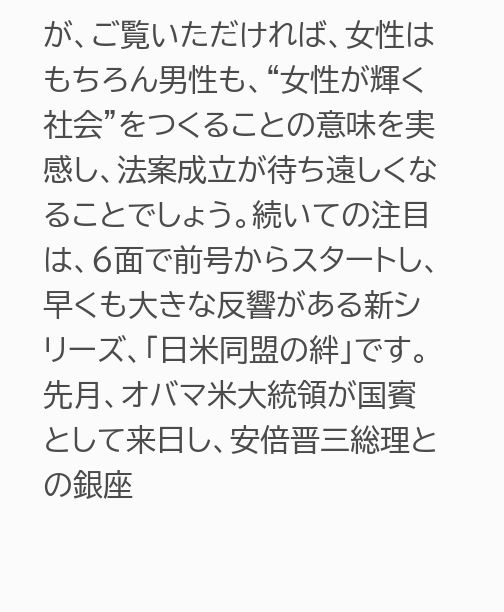が、ご覧いただければ、女性はもちろん男性も、“女性が輝く社会”をつくることの意味を実感し、法案成立が待ち遠しくなることでしょう。続いての注目は、6面で前号からスタートし、早くも大きな反響がある新シリーズ、「日米同盟の絆」です。先月、オバマ米大統領が国賓として来日し、安倍晋三総理との銀座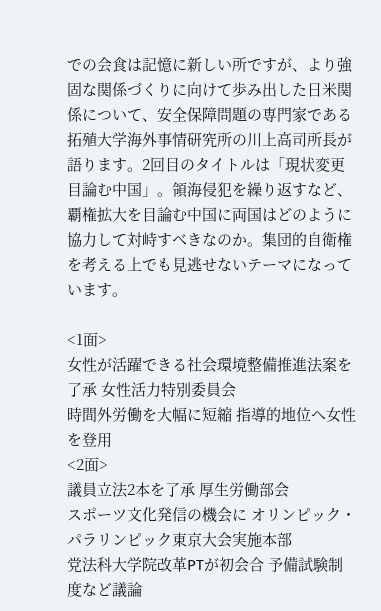での会食は記憶に新しい所ですが、より強固な関係づくりに向けて歩み出した日米関係について、安全保障問題の専門家である拓殖大学海外事情研究所の川上高司所長が語ります。2回目のタイトルは「現状変更目論む中国」。領海侵犯を繰り返すなど、覇権拡大を目論む中国に両国はどのように協力して対峙すべきなのか。集団的自衛権を考える上でも見逃せないテーマになっています。

<1面>
女性が活躍できる社会環境整備推進法案を了承 女性活力特別委員会
時間外労働を大幅に短縮 指導的地位へ女性を登用
<2面>
議員立法2本を了承 厚生労働部会
スポーツ文化発信の機会に オリンピック・パラリンピック東京大会実施本部
党法科大学院改革PTが初会合 予備試験制度など議論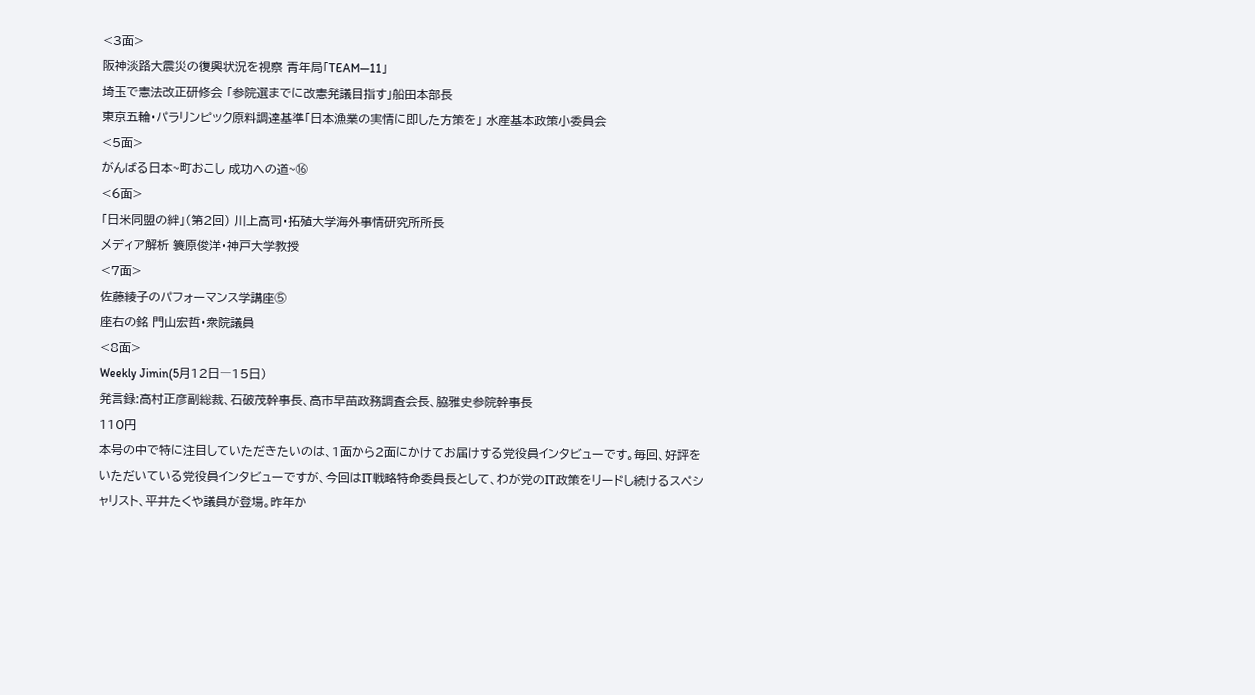<3面>
阪神淡路大震災の復興状況を視察 青年局「TEAM―11」
埼玉で憲法改正研修会 「参院選までに改憲発議目指す」船田本部長
東京五輪・パラリンピック原料調達基準「日本漁業の実情に即した方策を」 水産基本政策小委員会
<5面>
がんばる日本~町おこし 成功への道~⑯
<6面>
「日米同盟の絆」(第2回) 川上高司・拓殖大学海外事情研究所所長
メディア解析 簑原俊洋・神戸大学教授
<7面>
佐藤綾子のパフォーマンス学講座⑤
座右の銘 門山宏哲・衆院議員
<8面>
Weekly Jimin(5月12日―15日)
発言録:高村正彦副総裁、石破茂幹事長、高市早苗政務調査会長、脇雅史参院幹事長
110円
本号の中で特に注目していただきたいのは、1面から2面にかけてお届けする党役員インタビューです。毎回、好評をいただいている党役員インタビューですが、今回はIT戦略特命委員長として、わが党のIT政策をリードし続けるスペシャリスト、平井たくや議員が登場。昨年か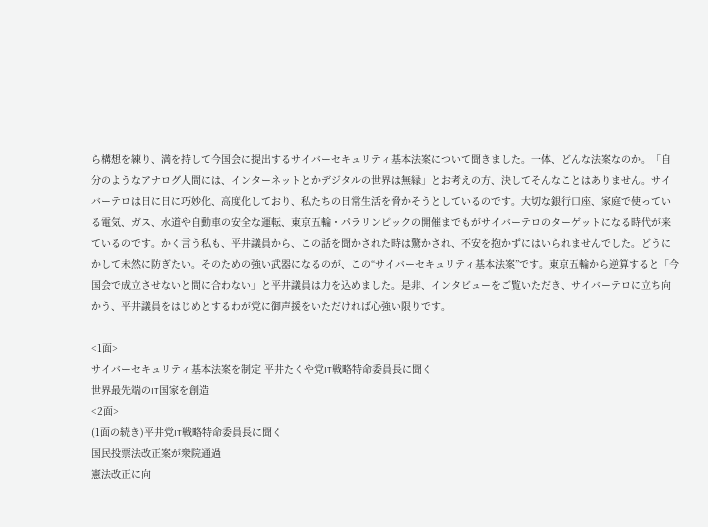ら構想を練り、満を持して今国会に提出するサイバーセキュリティ基本法案について聞きました。一体、どんな法案なのか。「自分のようなアナログ人間には、インターネットとかデジタルの世界は無縁」とお考えの方、決してそんなことはありません。サイバーテロは日に日に巧妙化、高度化しており、私たちの日常生活を脅かそうとしているのです。大切な銀行口座、家庭で使っている電気、ガス、水道や自動車の安全な運転、東京五輪・パラリンピックの開催までもがサイバーテロのターゲットになる時代が来ているのです。かく言う私も、平井議員から、この話を聞かされた時は驚かされ、不安を抱かずにはいられませんでした。どうにかして未然に防ぎたい。そのための強い武器になるのが、この“サイバーセキュリティ基本法案”です。東京五輪から逆算すると「今国会で成立させないと間に合わない」と平井議員は力を込めました。是非、インタビューをご覧いただき、サイバーテロに立ち向かう、平井議員をはじめとするわが党に御声援をいただければ心強い限りです。

<1面>
サイバーセキュリティ基本法案を制定 平井たくや党IT戦略特命委員長に聞く
世界最先端のIT国家を創造
<2面>
(1面の続き)平井党IT戦略特命委員長に聞く
国民投票法改正案が衆院通過
憲法改正に向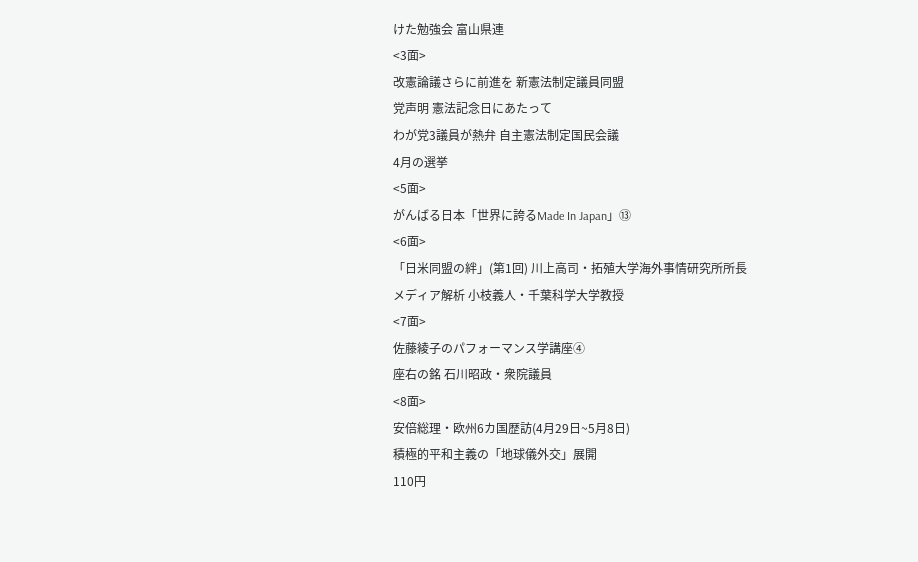けた勉強会 富山県連
<3面>
改憲論議さらに前進を 新憲法制定議員同盟
党声明 憲法記念日にあたって
わが党3議員が熱弁 自主憲法制定国民会議
4月の選挙
<5面>
がんばる日本「世界に誇るMade In Japan」⑬
<6面>
「日米同盟の絆」(第1回) 川上高司・拓殖大学海外事情研究所所長
メディア解析 小枝義人・千葉科学大学教授
<7面>
佐藤綾子のパフォーマンス学講座④
座右の銘 石川昭政・衆院議員
<8面>
安倍総理・欧州6カ国歴訪(4月29日~5月8日)
積極的平和主義の「地球儀外交」展開
110円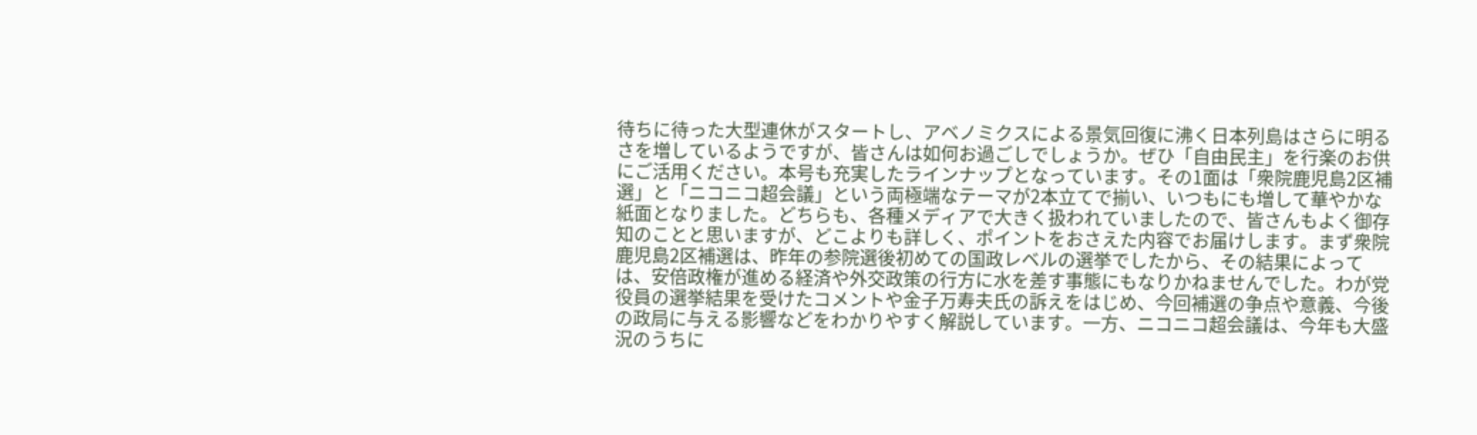待ちに待った大型連休がスタートし、アベノミクスによる景気回復に沸く日本列島はさらに明るさを増しているようですが、皆さんは如何お過ごしでしょうか。ぜひ「自由民主」を行楽のお供にご活用ください。本号も充実したラインナップとなっています。その1面は「衆院鹿児島2区補選」と「ニコニコ超会議」という両極端なテーマが2本立てで揃い、いつもにも増して華やかな紙面となりました。どちらも、各種メディアで大きく扱われていましたので、皆さんもよく御存知のことと思いますが、どこよりも詳しく、ポイントをおさえた内容でお届けします。まず衆院鹿児島2区補選は、昨年の参院選後初めての国政レベルの選挙でしたから、その結果によっては、安倍政権が進める経済や外交政策の行方に水を差す事態にもなりかねませんでした。わが党役員の選挙結果を受けたコメントや金子万寿夫氏の訴えをはじめ、今回補選の争点や意義、今後の政局に与える影響などをわかりやすく解説しています。一方、ニコニコ超会議は、今年も大盛況のうちに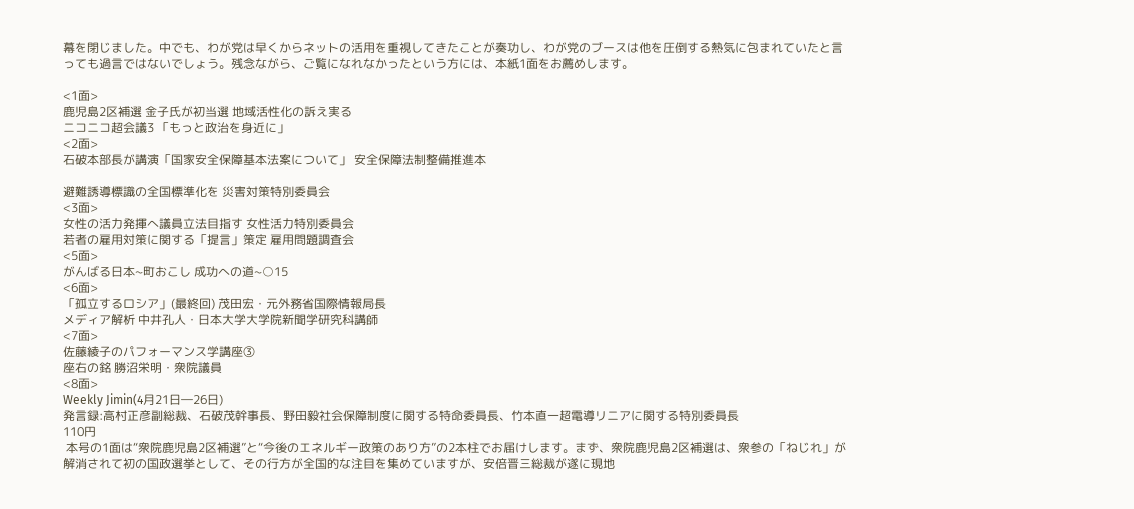幕を閉じました。中でも、わが党は早くからネットの活用を重視してきたことが奏功し、わが党のブースは他を圧倒する熱気に包まれていたと言っても過言ではないでしょう。残念ながら、ご覧になれなかったという方には、本紙1面をお薦めします。

<1面>
鹿児島2区補選 金子氏が初当選 地域活性化の訴え実る
ニコニコ超会議3 「もっと政治を身近に」
<2面>
石破本部長が講演「国家安全保障基本法案について」 安全保障法制整備推進本

避難誘導標識の全国標準化を 災害対策特別委員会
<3面>
女性の活力発揮へ議員立法目指す 女性活力特別委員会
若者の雇用対策に関する「提言」策定 雇用問題調査会
<5面>
がんばる日本~町おこし 成功への道~○15
<6面>
「孤立するロシア」(最終回) 茂田宏・元外務省国際情報局長
メディア解析 中井孔人・日本大学大学院新聞学研究科講師
<7面>
佐藤綾子のパフォーマンス学講座③
座右の銘 勝沼栄明・衆院議員
<8面>
Weekly Jimin(4月21日―26日)
発言録:高村正彦副総裁、石破茂幹事長、野田毅社会保障制度に関する特命委員長、竹本直一超電導リニアに関する特別委員長
110円
 本号の1面は“衆院鹿児島2区補選”と“今後のエネルギー政策のあり方”の2本柱でお届けします。まず、衆院鹿児島2区補選は、衆参の「ねじれ」が解消されて初の国政選挙として、その行方が全国的な注目を集めていますが、安倍晋三総裁が遂に現地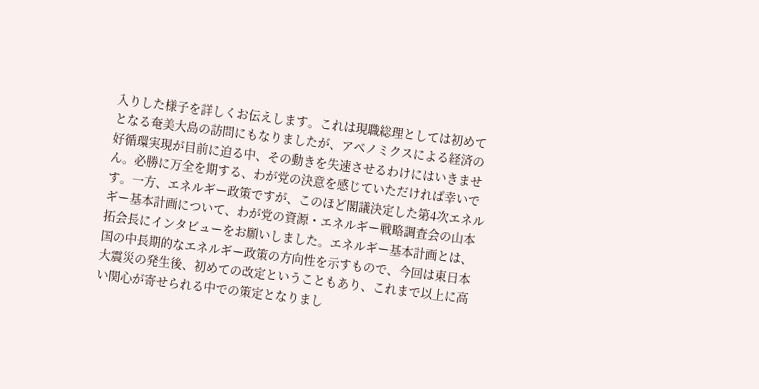入りした様子を詳しくお伝えします。これは現職総理としては初めてとなる奄美大島の訪問にもなりましたが、アベノミクスによる経済の好循環実現が目前に迫る中、その動きを失速させるわけにはいきません。必勝に万全を期する、わが党の決意を感じていただければ幸いです。一方、エネルギー政策ですが、このほど閣議決定した第4次エネルギー基本計画について、わが党の資源・エネルギー戦略調査会の山本拓会長にインタビューをお願いしました。エネルギー基本計画とは、国の中長期的なエネルギー政策の方向性を示すもので、今回は東日本大震災の発生後、初めての改定ということもあり、これまで以上に高い関心が寄せられる中での策定となりまし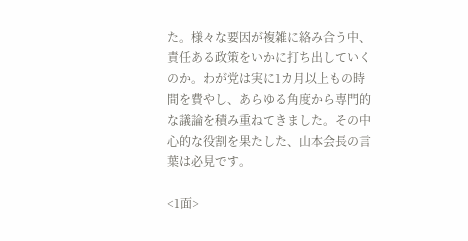た。様々な要因が複雑に絡み合う中、責任ある政策をいかに打ち出していくのか。わが党は実に1カ月以上もの時間を費やし、あらゆる角度から専門的な議論を積み重ねてきました。その中心的な役割を果たした、山本会長の言葉は必見です。

<1面>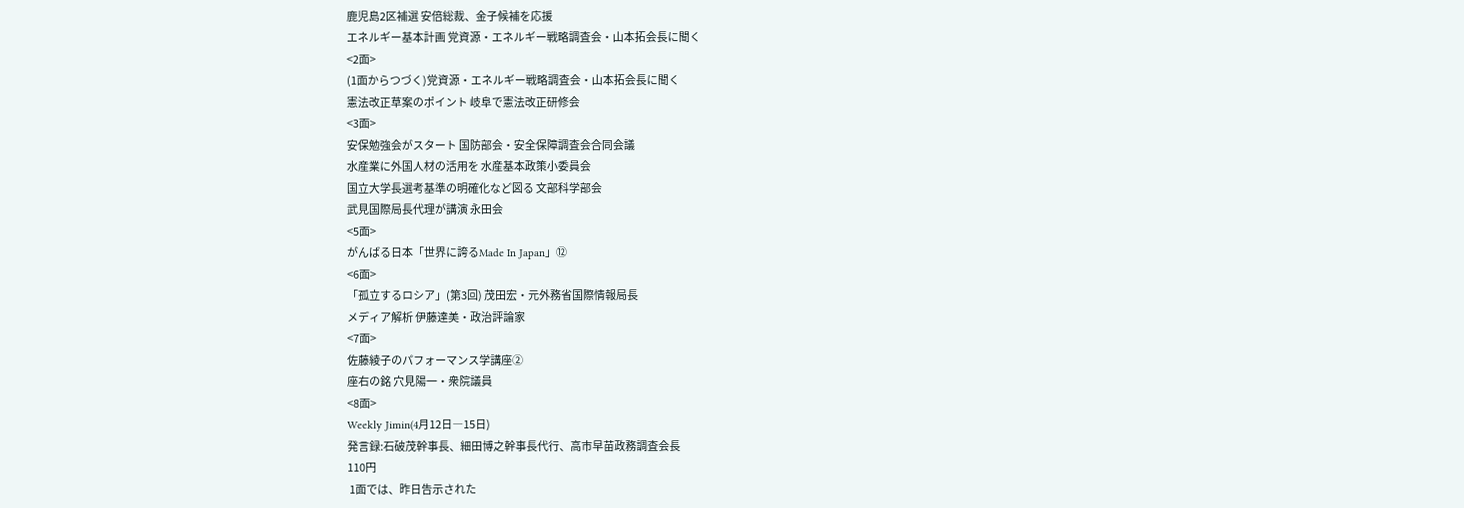鹿児島2区補選 安倍総裁、金子候補を応援
エネルギー基本計画 党資源・エネルギー戦略調査会・山本拓会長に聞く
<2面>
(1面からつづく)党資源・エネルギー戦略調査会・山本拓会長に聞く
憲法改正草案のポイント 岐阜で憲法改正研修会
<3面>
安保勉強会がスタート 国防部会・安全保障調査会合同会議
水産業に外国人材の活用を 水産基本政策小委員会
国立大学長選考基準の明確化など図る 文部科学部会
武見国際局長代理が講演 永田会
<5面>
がんばる日本「世界に誇るMade In Japan」⑫
<6面>
「孤立するロシア」(第3回) 茂田宏・元外務省国際情報局長
メディア解析 伊藤達美・政治評論家
<7面>
佐藤綾子のパフォーマンス学講座②
座右の銘 穴見陽一・衆院議員
<8面>
Weekly Jimin(4月12日―15日)
発言録:石破茂幹事長、細田博之幹事長代行、高市早苗政務調査会長
110円
 1面では、昨日告示された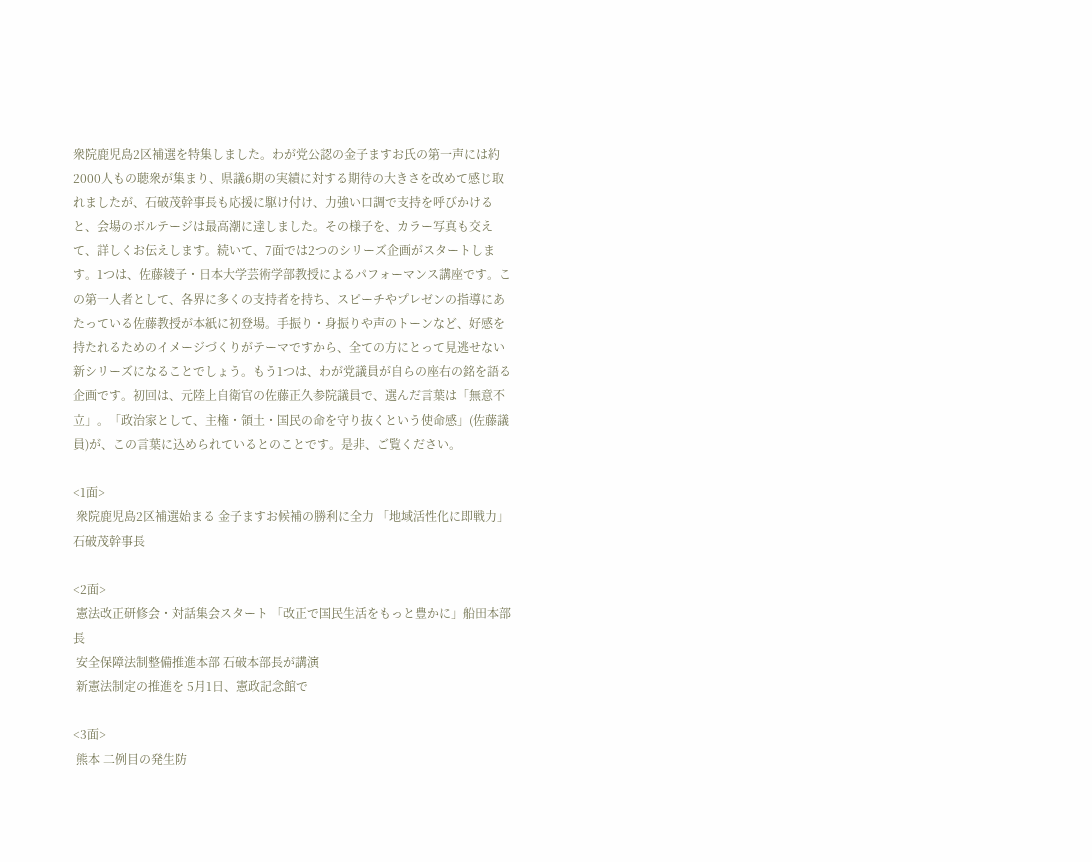衆院鹿児島2区補選を特集しました。わが党公認の金子ますお氏の第一声には約2000人もの聴衆が集まり、県議6期の実績に対する期待の大きさを改めて感じ取れましたが、石破茂幹事長も応援に駆け付け、力強い口調で支持を呼びかけると、会場のボルテージは最高潮に達しました。その様子を、カラー写真も交えて、詳しくお伝えします。続いて、7面では2つのシリーズ企画がスタートします。1つは、佐藤綾子・日本大学芸術学部教授によるパフォーマンス講座です。この第一人者として、各界に多くの支持者を持ち、スピーチやプレゼンの指導にあたっている佐藤教授が本紙に初登場。手振り・身振りや声のトーンなど、好感を持たれるためのイメージづくりがテーマですから、全ての方にとって見逃せない新シリーズになることでしょう。もう1つは、わが党議員が自らの座右の銘を語る企画です。初回は、元陸上自衛官の佐藤正久参院議員で、選んだ言葉は「無意不立」。「政治家として、主権・領土・国民の命を守り抜くという使命感」(佐藤議員)が、この言葉に込められているとのことです。是非、ご覧ください。

<1面>
 衆院鹿児島2区補選始まる 金子ますお候補の勝利に全力 「地域活性化に即戦力」石破茂幹事長

<2面>
 憲法改正研修会・対話集会スタート 「改正で国民生活をもっと豊かに」船田本部長
 安全保障法制整備推進本部 石破本部長が講演
 新憲法制定の推進を 5月1日、憲政記念館で

<3面>
 熊本 二例目の発生防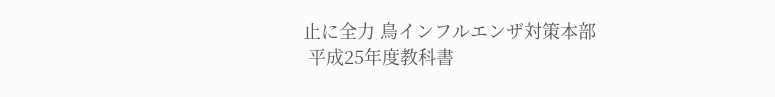止に全力 鳥インフルエンザ対策本部
 平成25年度教科書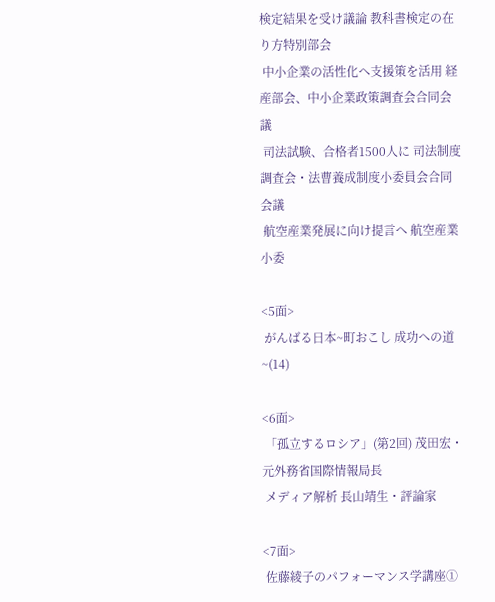検定結果を受け議論 教科書検定の在り方特別部会
 中小企業の活性化へ支援策を活用 経産部会、中小企業政策調査会合同会議
 司法試験、合格者1500人に 司法制度調査会・法曹養成制度小委員会合同会議
 航空産業発展に向け提言へ 航空産業小委

<5面>
 がんばる日本~町おこし 成功への道~(14)

<6面>
 「孤立するロシア」(第2回) 茂田宏・元外務省国際情報局長
 メディア解析 長山靖生・評論家

<7面>
 佐藤綾子のパフォーマンス学講座①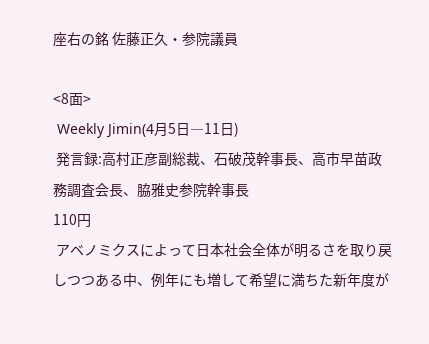座右の銘 佐藤正久・参院議員

<8面>
 Weekly Jimin(4月5日―11日)
 発言録:高村正彦副総裁、石破茂幹事長、高市早苗政務調査会長、脇雅史参院幹事長
110円
 アベノミクスによって日本社会全体が明るさを取り戻しつつある中、例年にも増して希望に満ちた新年度が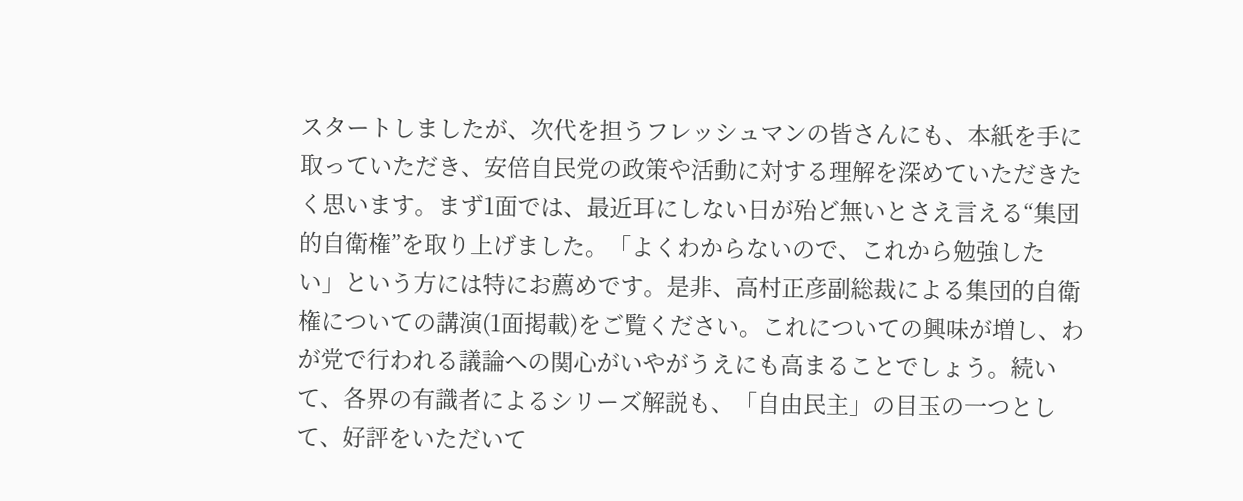スタートしましたが、次代を担うフレッシュマンの皆さんにも、本紙を手に取っていただき、安倍自民党の政策や活動に対する理解を深めていただきたく思います。まず1面では、最近耳にしない日が殆ど無いとさえ言える“集団的自衛権”を取り上げました。「よくわからないので、これから勉強したい」という方には特にお薦めです。是非、高村正彦副総裁による集団的自衛権についての講演(1面掲載)をご覧ください。これについての興味が増し、わが党で行われる議論への関心がいやがうえにも高まることでしょう。続いて、各界の有識者によるシリーズ解説も、「自由民主」の目玉の一つとして、好評をいただいて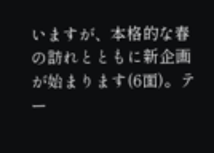いますが、本格的な春の訪れとともに新企画が始まります(6面)。テー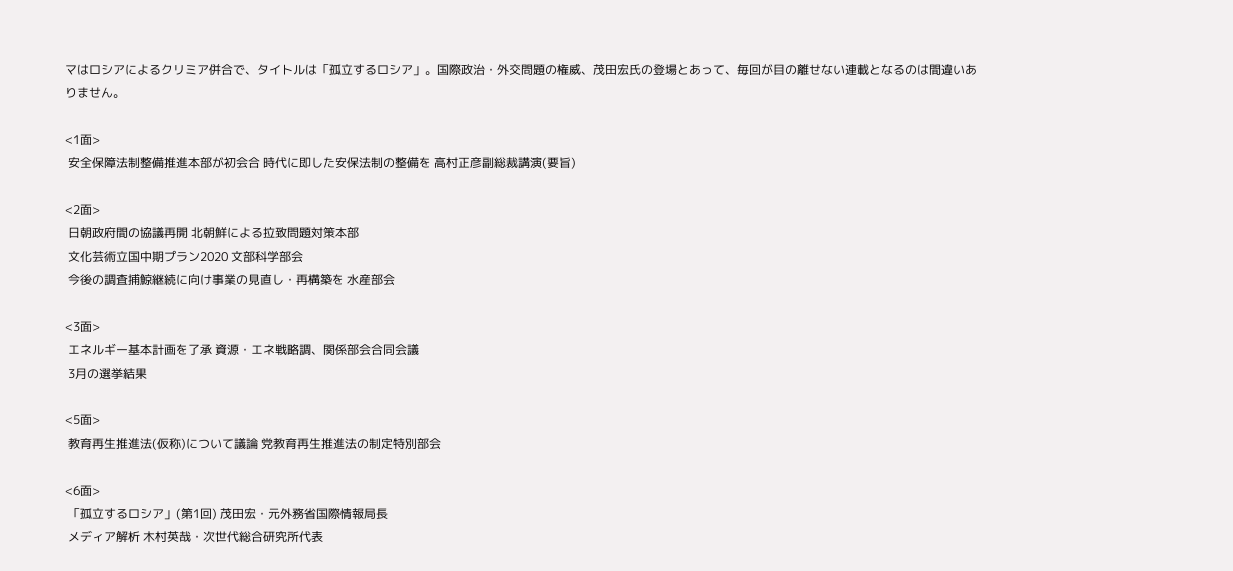マはロシアによるクリミア併合で、タイトルは「孤立するロシア」。国際政治・外交問題の権威、茂田宏氏の登場とあって、毎回が目の離せない連載となるのは間違いありません。

<1面>
 安全保障法制整備推進本部が初会合 時代に即した安保法制の整備を 高村正彦副総裁講演(要旨)

<2面>
 日朝政府間の協議再開 北朝鮮による拉致問題対策本部
 文化芸術立国中期プラン2020 文部科学部会
 今後の調査捕鯨継続に向け事業の見直し・再構築を 水産部会

<3面>
 エネルギー基本計画を了承 資源・エネ戦略調、関係部会合同会議
 3月の選挙結果

<5面>
 教育再生推進法(仮称)について議論 党教育再生推進法の制定特別部会

<6面>
 「孤立するロシア」(第1回) 茂田宏・元外務省国際情報局長
 メディア解析 木村英哉・次世代総合研究所代表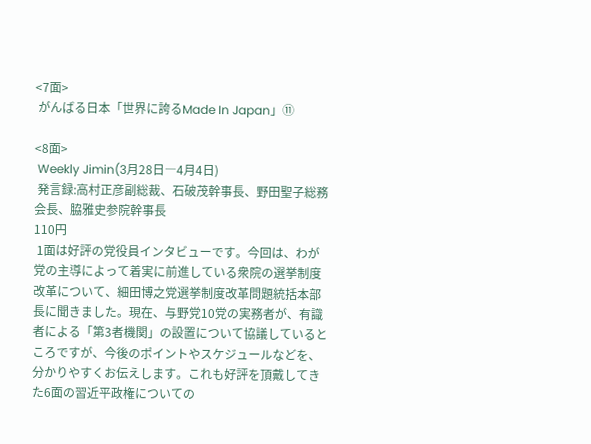<7面>
 がんばる日本「世界に誇るMade In Japan」⑪

<8面>
 Weekly Jimin(3月28日―4月4日)
 発言録:高村正彦副総裁、石破茂幹事長、野田聖子総務会長、脇雅史参院幹事長
110円
 1面は好評の党役員インタビューです。今回は、わが党の主導によって着実に前進している衆院の選挙制度改革について、細田博之党選挙制度改革問題統括本部長に聞きました。現在、与野党10党の実務者が、有識者による「第3者機関」の設置について協議しているところですが、今後のポイントやスケジュールなどを、分かりやすくお伝えします。これも好評を頂戴してきた6面の習近平政権についての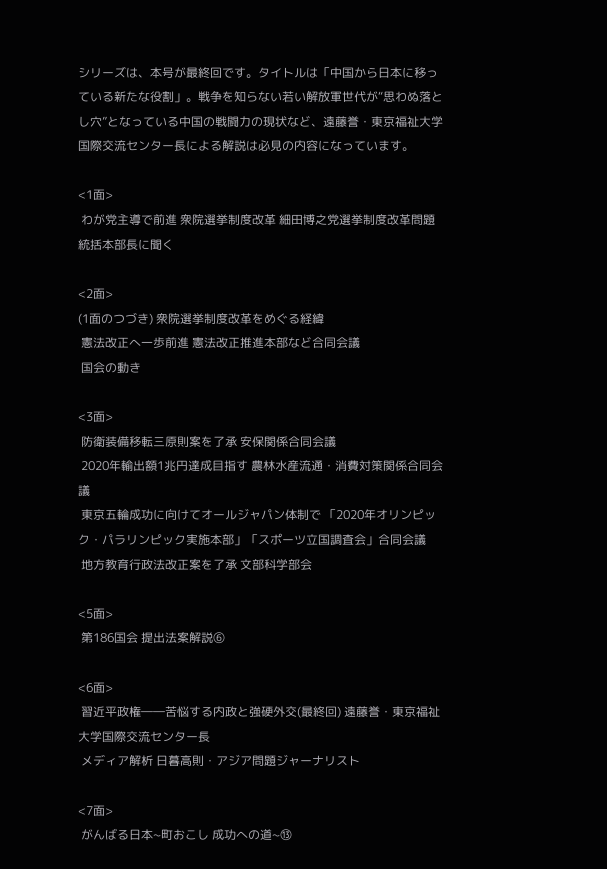シリーズは、本号が最終回です。タイトルは「中国から日本に移っている新たな役割」。戦争を知らない若い解放軍世代が“思わぬ落とし穴”となっている中国の戦闘力の現状など、遠藤誉・東京福祉大学国際交流センター長による解説は必見の内容になっています。

<1面>
 わが党主導で前進 衆院選挙制度改革 細田博之党選挙制度改革問題統括本部長に聞く

<2面>
(1面のつづき) 衆院選挙制度改革をめぐる経緯
 憲法改正へ一歩前進 憲法改正推進本部など合同会議
 国会の動き

<3面>
 防衛装備移転三原則案を了承 安保関係合同会議
 2020年輸出額1兆円達成目指す 農林水産流通・消費対策関係合同会議
 東京五輪成功に向けてオールジャパン体制で 「2020年オリンピック・パラリンピック実施本部」「スポーツ立国調査会」合同会議
 地方教育行政法改正案を了承 文部科学部会

<5面>
 第186国会 提出法案解説⑥

<6面>
 習近平政権――苦悩する内政と強硬外交(最終回) 遠藤誉・東京福祉大学国際交流センター長
 メディア解析 日暮高則・アジア問題ジャーナリスト

<7面>
 がんばる日本~町おこし 成功への道~⑬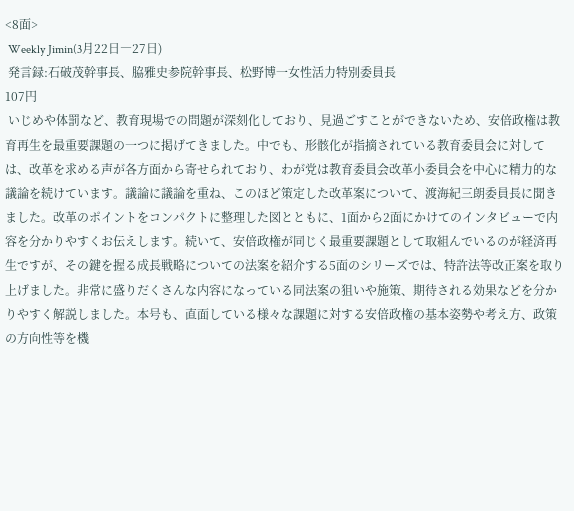<8面>
 Weekly Jimin(3月22日―27日)
 発言録:石破茂幹事長、脇雅史参院幹事長、松野博一女性活力特別委員長
107円
 いじめや体罰など、教育現場での問題が深刻化しており、見過ごすことができないため、安倍政権は教育再生を最重要課題の一つに掲げてきました。中でも、形骸化が指摘されている教育委員会に対しては、改革を求める声が各方面から寄せられており、わが党は教育委員会改革小委員会を中心に精力的な議論を続けています。議論に議論を重ね、このほど策定した改革案について、渡海紀三朗委員長に聞きました。改革のポイントをコンパクトに整理した図とともに、1面から2面にかけてのインタビューで内容を分かりやすくお伝えします。続いて、安倍政権が同じく最重要課題として取組んでいるのが経済再生ですが、その鍵を握る成長戦略についての法案を紹介する5面のシリーズでは、特許法等改正案を取り上げました。非常に盛りだくさんな内容になっている同法案の狙いや施策、期待される効果などを分かりやすく解説しました。本号も、直面している様々な課題に対する安倍政権の基本姿勢や考え方、政策の方向性等を機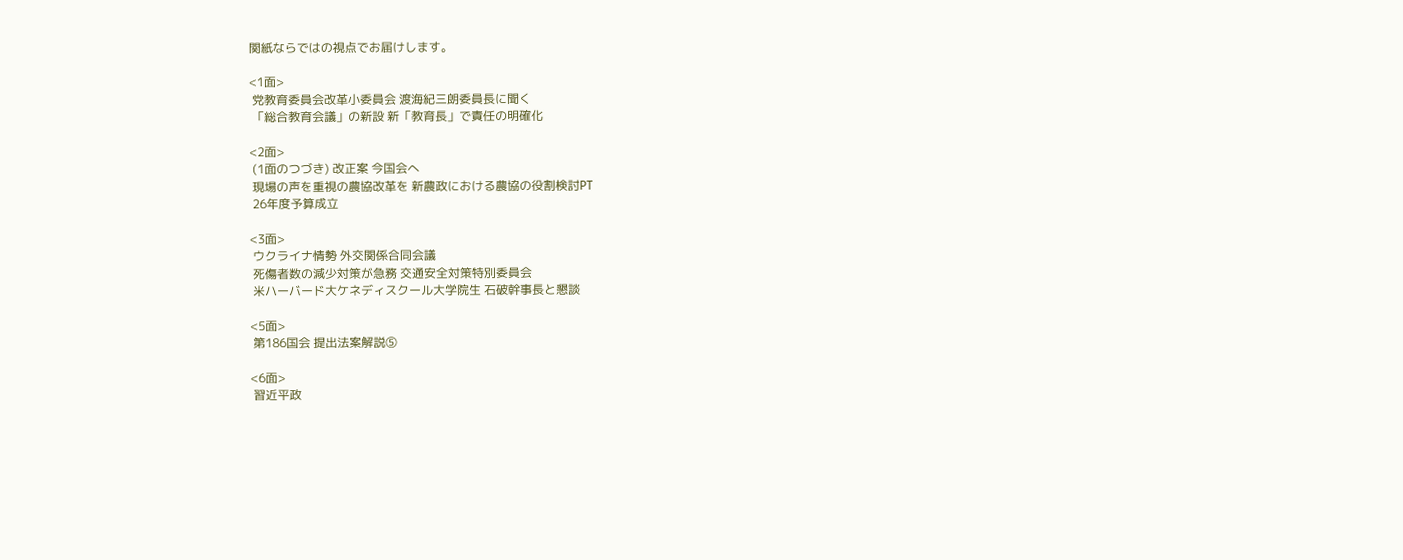関紙ならではの視点でお届けします。

<1面>
 党教育委員会改革小委員会 渡海紀三朗委員長に聞く
 「総合教育会議」の新設 新「教育長」で責任の明確化

<2面>
 (1面のつづき) 改正案 今国会へ
 現場の声を重視の農協改革を 新農政における農協の役割検討PT
 26年度予算成立

<3面>
 ウクライナ情勢 外交関係合同会議
 死傷者数の減少対策が急務 交通安全対策特別委員会
 米ハーバード大ケネディスクール大学院生 石破幹事長と懇談

<5面>
 第186国会 提出法案解説⑤

<6面>
 習近平政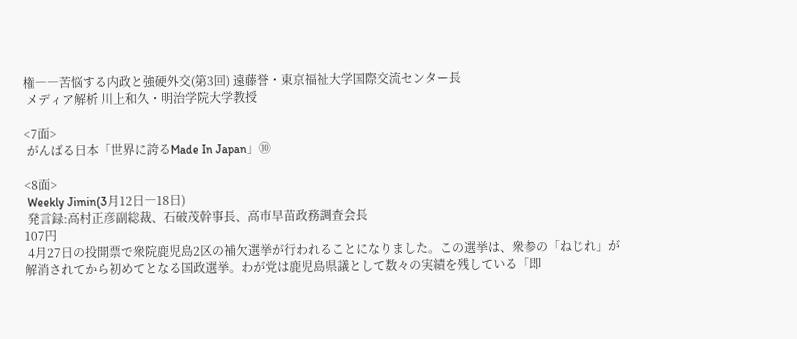権――苦悩する内政と強硬外交(第3回) 遠藤誉・東京福祉大学国際交流センター長
 メディア解析 川上和久・明治学院大学教授

<7面>
 がんばる日本「世界に誇るMade In Japan」⑩

<8面>
 Weekly Jimin(3月12日―18日)
 発言録:高村正彦副総裁、石破茂幹事長、高市早苗政務調査会長
107円
 4月27日の投開票で衆院鹿児島2区の補欠選挙が行われることになりました。この選挙は、衆参の「ねじれ」が解消されてから初めてとなる国政選挙。わが党は鹿児島県議として数々の実績を残している「即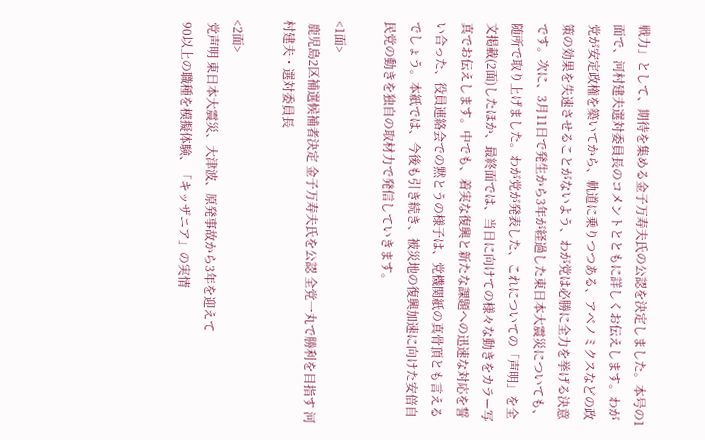戦力」として、期待を集める金子万寿夫氏の公認を決定しました。本号の1面で、河村建夫選対委員長のコメントとともに詳しくお伝えします。わが党が安定政権を築いてから、軌道に乗りつつある、アベノミクスなどの政策の効果を失速させることがないよう、わが党は必勝に全力を挙げる決意です。次に、3月11日で発生から3年が経過した東日本大震災についても、随所で取り上げました。わが党が発表した、これについての「声明」を全文掲載(2面)したほか、最終面では、当日に向けての様々な動きをカラー写真でお伝えします。中でも、着実な復興と新たな課題への迅速な対応を誓い合った、役員連絡会での黙とうの様子は、党機関紙の真骨頂とも言えるでしょう。本紙では、今後も引き続き、被災地の復興加速に向けた安倍自民党の動きを独自の取材力で発信していきます。

<1面>
 鹿児島2区補選候補者決定 金子万寿夫氏を公認 全党一丸で勝利を目指す 河村建夫・選対委員長

<2面>
 党声明 東日本大震災、大津波、原発事故から3年を迎えて
 90以上の職種を模擬体験、「キッザニア」の実情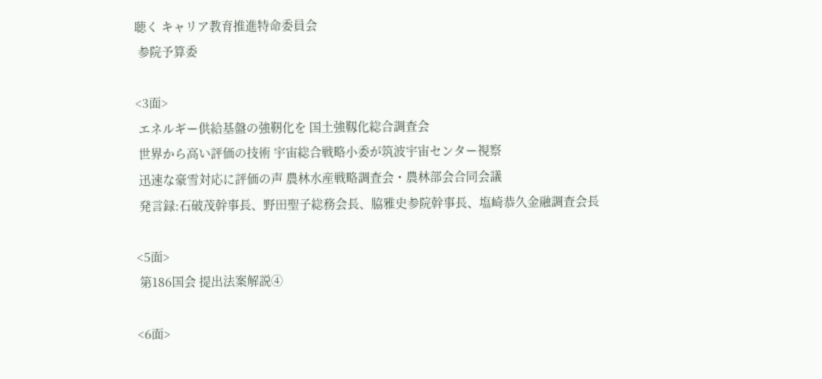聴く キャリア教育推進特命委員会
 参院予算委

<3面>
 エネルギー供給基盤の強靭化を 国土強靱化総合調査会
 世界から高い評価の技術 宇宙総合戦略小委が筑波宇宙センター視察
 迅速な豪雪対応に評価の声 農林水産戦略調査会・農林部会合同会議
 発言録:石破茂幹事長、野田聖子総務会長、脇雅史参院幹事長、塩崎恭久金融調査会長

<5面>
 第186国会 提出法案解説④

<6面>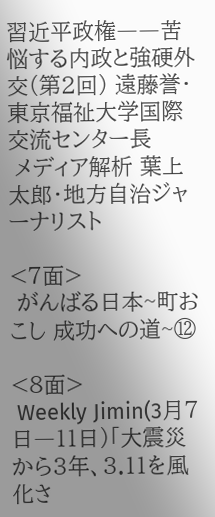習近平政権――苦悩する内政と強硬外交(第2回) 遠藤誉・東京福祉大学国際交流センター長
 メディア解析 葉上太郎・地方自治ジャーナリスト

<7面>
 がんばる日本~町おこし 成功への道~⑫

<8面>
 Weekly Jimin(3月7日―11日)「大震災から3年、3.11を風化さ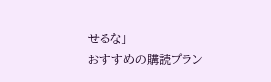せるな」
おすすめの購読プラン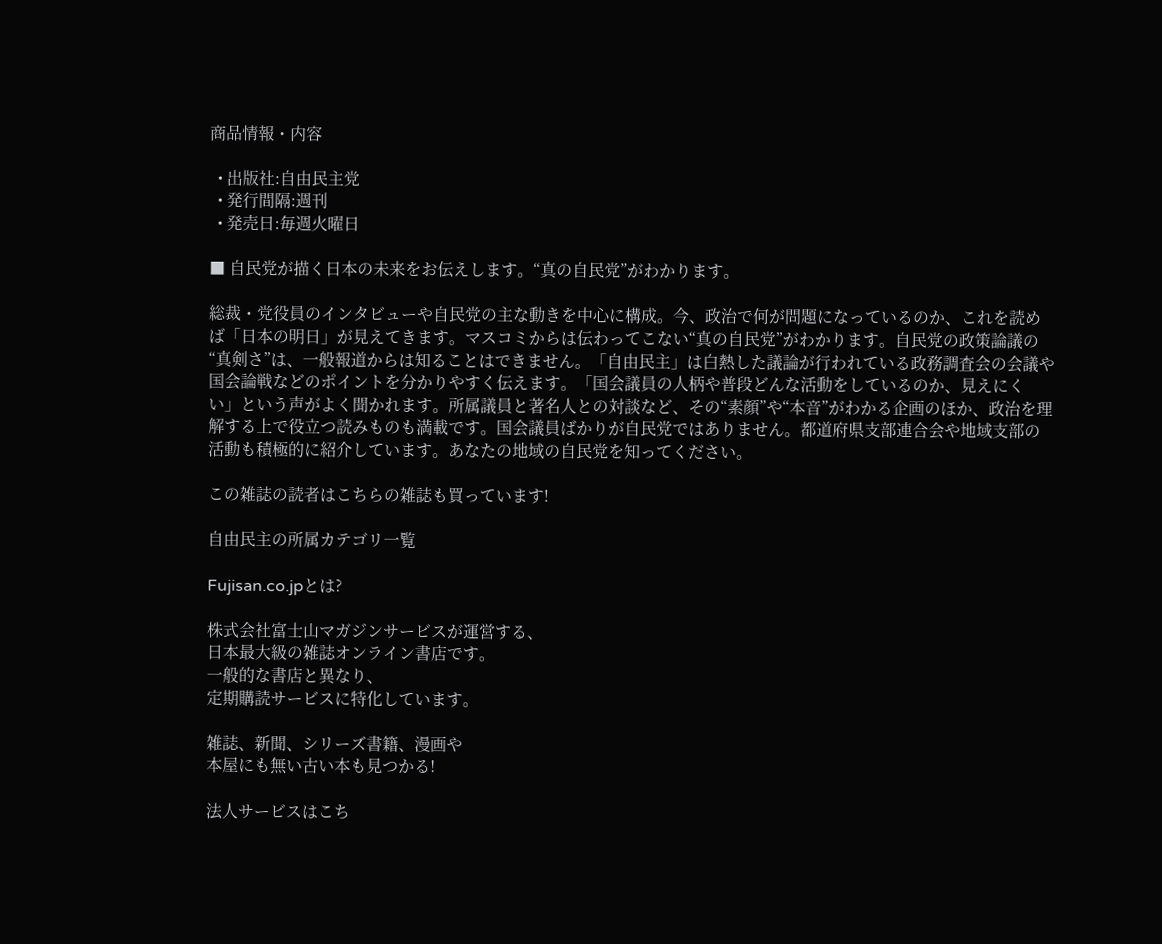商品情報・内容

  • 出版社:自由民主党
  • 発行間隔:週刊
  • 発売日:毎週火曜日

■ 自民党が描く日本の未来をお伝えします。“真の自民党”がわかります。

総裁・党役員のインタビューや自民党の主な動きを中心に構成。今、政治で何が問題になっているのか、これを読めば「日本の明日」が見えてきます。マスコミからは伝わってこない“真の自民党”がわかります。自民党の政策論議の“真剣さ”は、一般報道からは知ることはできません。「自由民主」は白熱した議論が行われている政務調査会の会議や国会論戦などのポイントを分かりやすく伝えます。「国会議員の人柄や普段どんな活動をしているのか、見えにくい」という声がよく聞かれます。所属議員と著名人との対談など、その“素顔”や“本音”がわかる企画のほか、政治を理解する上で役立つ読みものも満載です。国会議員ばかりが自民党ではありません。都道府県支部連合会や地域支部の活動も積極的に紹介しています。あなたの地域の自民党を知ってください。

この雑誌の読者はこちらの雑誌も買っています!

自由民主の所属カテゴリ一覧

Fujisan.co.jpとは?

株式会社富士山マガジンサービスが運営する、
日本最大級の雑誌オンライン書店です。
一般的な書店と異なり、
定期購読サービスに特化しています。

雑誌、新聞、シリーズ書籍、漫画や
本屋にも無い古い本も見つかる!

法人サービスはこち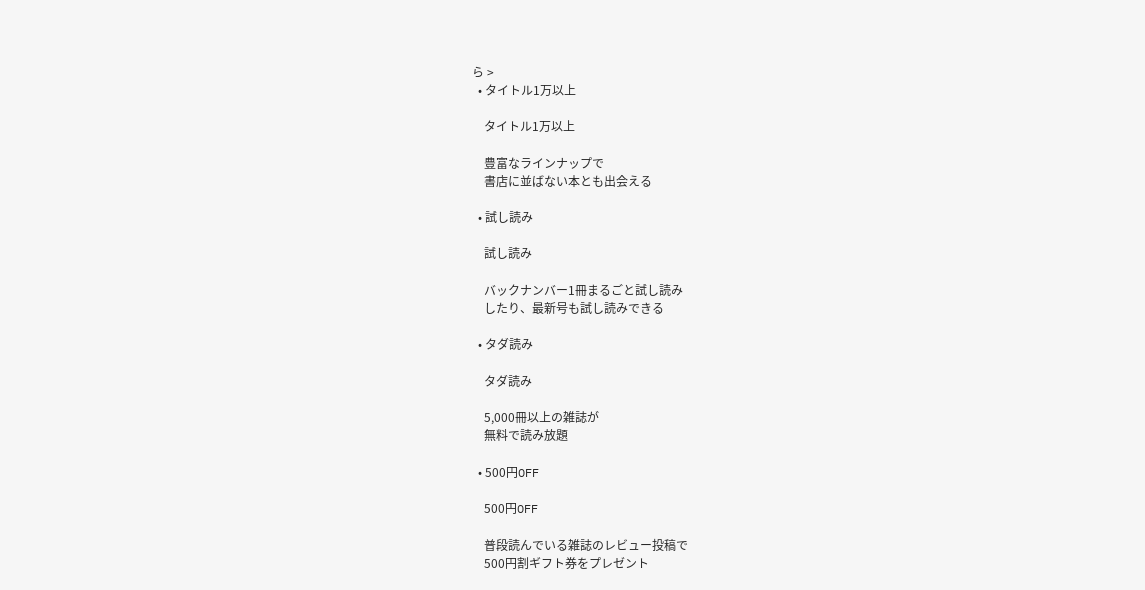ら >
  • タイトル1万以上

    タイトル1万以上

    豊富なラインナップで
    書店に並ばない本とも出会える

  • 試し読み

    試し読み

    バックナンバー1冊まるごと試し読み
    したり、最新号も試し読みできる

  • タダ読み

    タダ読み

    5,000冊以上の雑誌が
    無料で読み放題

  • 500円OFF

    500円OFF

    普段読んでいる雑誌のレビュー投稿で
    500円割ギフト券をプレゼント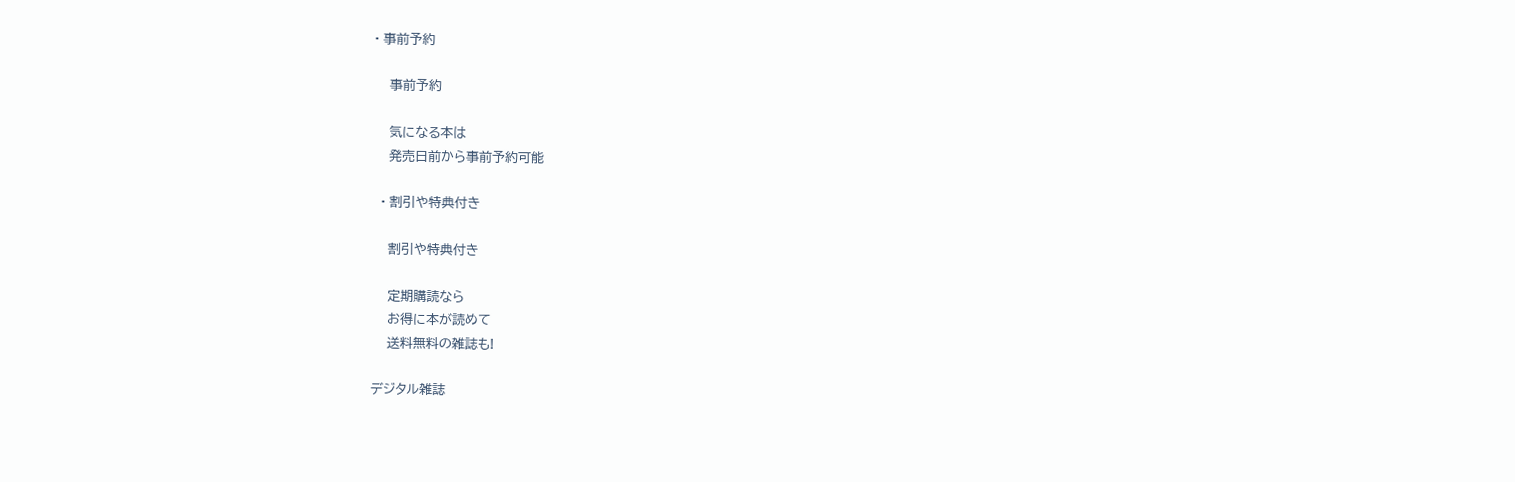• 事前予約

    事前予約

    気になる本は
    発売日前から事前予約可能

  • 割引や特典付き

    割引や特典付き

    定期購読なら
    お得に本が読めて
    送料無料の雑誌も!

デジタル雑誌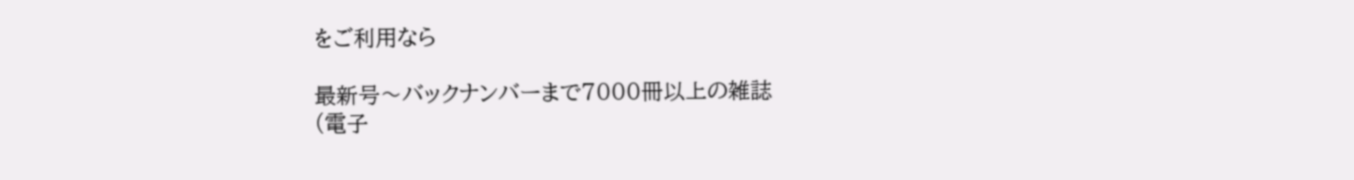をご利用なら

最新号〜バックナンバーまで7000冊以上の雑誌
(電子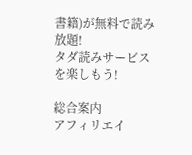書籍)が無料で読み放題!
タダ読みサービスを楽しもう!

総合案内
アフィリエイ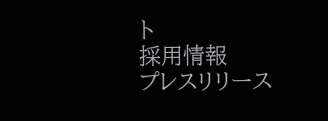ト
採用情報
プレスリリース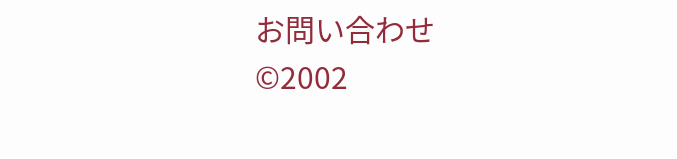お問い合わせ
©2002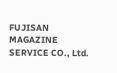FUJISAN MAGAZINE SERVICE CO., Ltd.